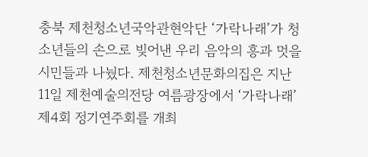충북 제천청소년국악관현악단 ‘가락나래’가 청소년들의 손으로 빚어낸 우리 음악의 흥과 멋을 시민들과 나눴다. 제천청소년문화의집은 지난 11일 제천예술의전당 여름광장에서 ‘가락나래’ 제4회 정기연주회를 개최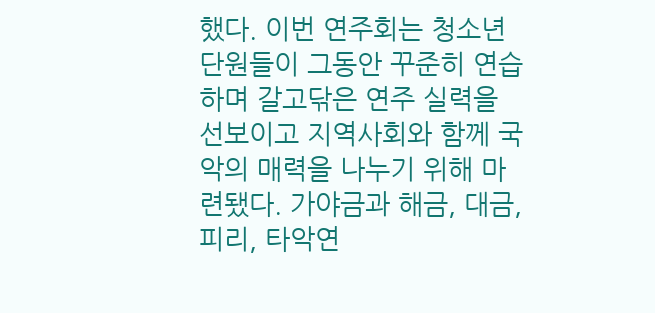했다. 이번 연주회는 청소년 단원들이 그동안 꾸준히 연습하며 갈고닦은 연주 실력을 선보이고 지역사회와 함께 국악의 매력을 나누기 위해 마련됐다. 가야금과 해금, 대금, 피리, 타악연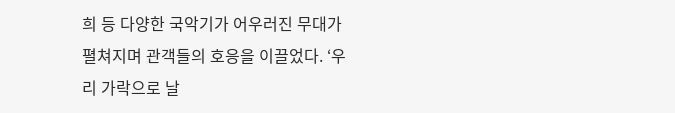희 등 다양한 국악기가 어우러진 무대가 펼쳐지며 관객들의 호응을 이끌었다. ‘우리 가락으로 날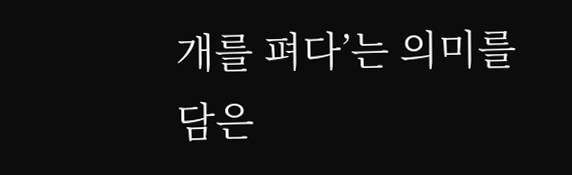개를 펴다’는 의미를 담은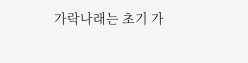가락나래는 초기 가